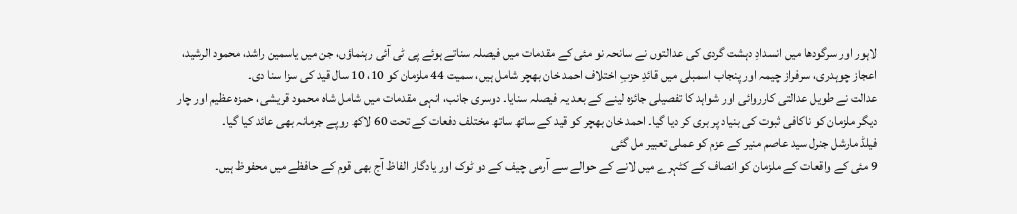لاہور اور سرگودھا میں انسدادِ دہشت گردی کی عدالتوں نے سانحہ نو مئی کے مقدمات میں فیصلہ سناتے ہوئے پی ٹی آئی رہنماؤں، جن میں یاسمین راشد، محمود الرشید، اعجاز چوہدری، سرفراز چیمہ اور پنجاب اسمبلی میں قائدِ حزبِ اختلاف احمد خان بھچر شامل ہیں، سمیت 44 ملزمان کو 10، 10 سال قید کی سزا سنا دی۔
عدالت نے طویل عدالتی کارروائی اور شواہد کا تفصیلی جائزہ لینے کے بعد یہ فیصلہ سنایا۔ دوسری جانب، انہی مقدمات میں شامل شاہ محمود قریشی، حمزہ عظیم اور چار دیگر ملزمان کو ناکافی ثبوت کی بنیاد پر بری کر دیا گیا۔ احمد خان بھچر کو قید کے ساتھ ساتھ مختلف دفعات کے تحت 60 لاکھ روپے جرمانہ بھی عائد کیا گیا۔
فیلڈ مارشل جنرل سید عاصم منیر کے عزم کو عملی تعبیر مل گئی
9 مئی کے واقعات کے ملزمان کو انصاف کے کٹہرے میں لانے کے حوالے سے آرمی چیف کے دو ٹوک اور یادگار الفاظ آج بھی قوم کے حافظے میں محفوظ ہیں۔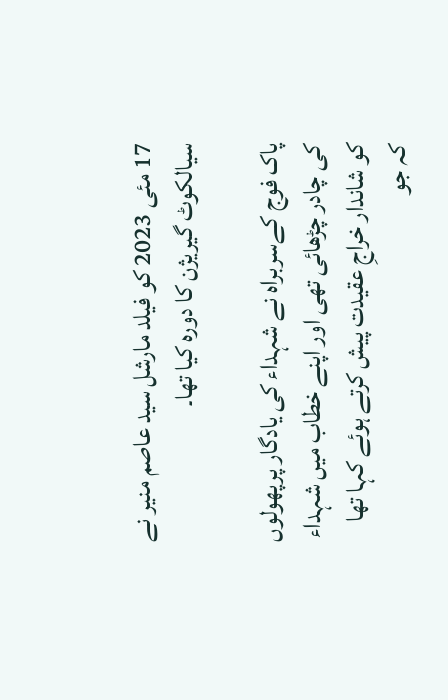17 مئی 2023 کو فیلد مارشل سید عاصم منیر نے سیالکوٹ گیریژن کا دورہ کیا تھا۔

پاک فوج کےسربراہ نے شہداء کی یادگار پرپھولوں کی چادر چڑھائی تھی اور اپنے خطاب میں شہداء کو شاندار خراجِ عقیدت پیش کرتے ہوئے کہا تھا کہ جو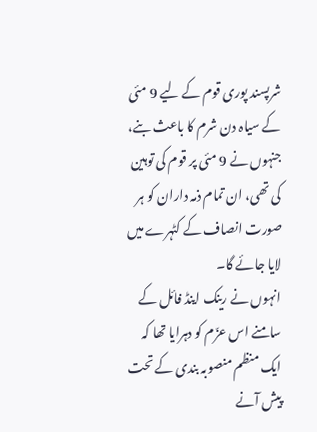شرپسند پوری قوم کے لیے 9 مئی کے سیاہ دن شرم کا باعث بنے، جنہوں نے 9 مئی پر قوم کی توہین کی تھی، ان تمام ذمہ داران کو ہر صورت انصاف کے کٹہرے میں لایا جائے گا۔
انہوں نے رینک اینڈ فائل کے سامنے اس عزّم کو دہرایا تھا کہ ایک منظم منصوبہ بندی کے تحت پیش آنے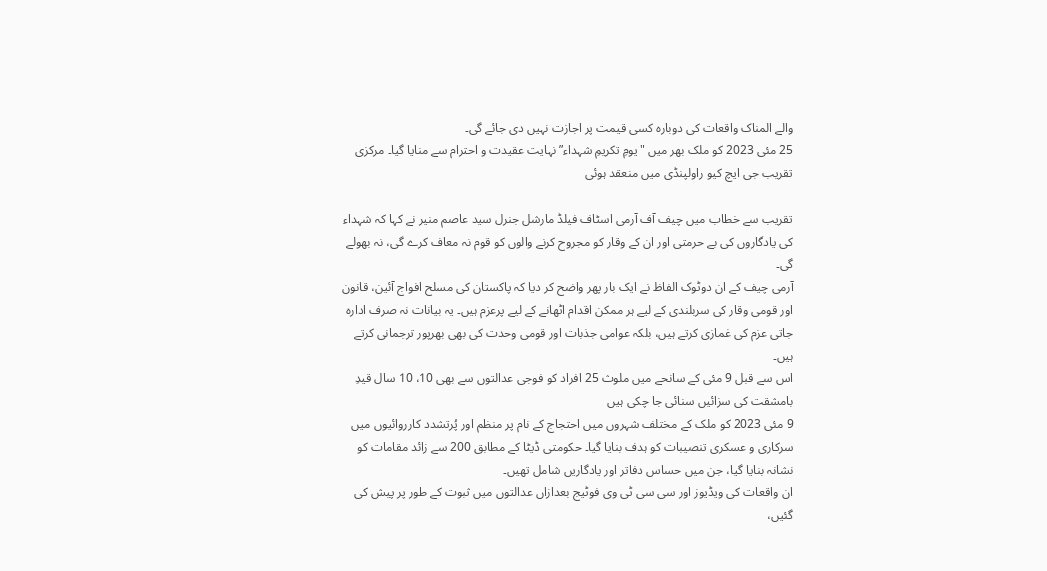والے المناک واقعات کی دوبارہ کسی قیمت پر اجازت نہیں دی جائے گی۔
25 مئی 2023 کو ملک بھر میں "یومِ تکریمِ شہداء” نہایت عقیدت و احترام سے منایا گیا۔ مرکزی تقریب جی ایچ کیو راولپنڈی میں منعقد ہوئی

تقریب سے خطاب میں چیف آف آرمی اسٹاف فیلڈ مارشل جنرل سید عاصم منیر نے کہا کہ شہداء کی یادگاروں کی بے حرمتی اور ان کے وقار کو مجروح کرنے والوں کو قوم نہ معاف کرے گی، نہ بھولے گی۔
آرمی چیف کے ان دوٹوک الفاظ نے ایک بار پھر واضح کر دیا کہ پاکستان کی مسلح افواج آئین، قانون اور قومی وقار کی سربلندی کے لیے ہر ممکن اقدام اٹھانے کے لیے پرعزم ہیں۔ یہ بیانات نہ صرف ادارہ جاتی عزم کی غمازی کرتے ہیں، بلکہ عوامی جذبات اور قومی وحدت کی بھی بھرپور ترجمانی کرتے ہیں۔
اس سے قبل 9 مئی کے سانحے میں ملوث 25 افراد کو فوجی عدالتوں سے بھی 10، 10 سال قیدِ بامشقت کی سزائیں سنائی جا چکی ہیں
9 مئی 2023 کو ملک کے مختلف شہروں میں احتجاج کے نام پر منظم اور پُرتشدد کارروائیوں میں سرکاری و عسکری تنصیبات کو ہدف بنایا گیا۔ حکومتی ڈیٹا کے مطابق 200 سے زائد مقامات کو نشانہ بنایا گیا، جن میں حساس دفاتر اور یادگاریں شامل تھیں۔
ان واقعات کی ویڈیوز اور سی سی ٹی وی فوٹیج بعدازاں عدالتوں میں ثبوت کے طور پر پیش کی گئیں،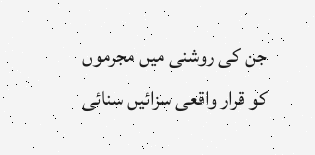جن کی روشنی میں مجرموں کو قرار واقعی سزائیں سنائی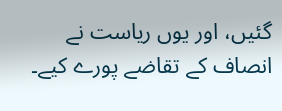گئیں، اور یوں ریاست نے انصاف کے تقاضے پورے کیے۔